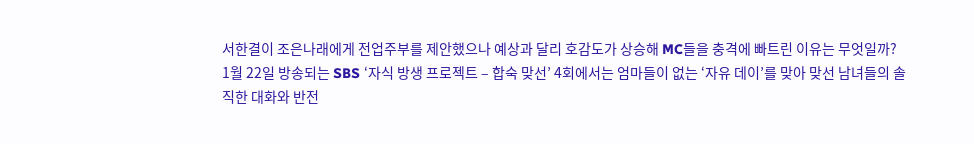서한결이 조은나래에게 전업주부를 제안했으나 예상과 달리 호감도가 상승해 MC들을 충격에 빠트린 이유는 무엇일까?
1월 22일 방송되는 SBS ‘자식 방생 프로젝트 – 합숙 맞선’ 4회에서는 엄마들이 없는 ‘자유 데이’를 맞아 맞선 남녀들의 솔직한 대화와 반전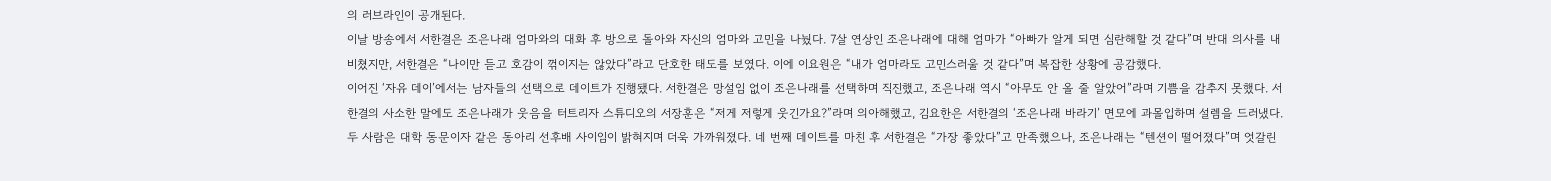의 러브라인이 공개된다.
이날 방송에서 서한결은 조은나래 엄마와의 대화 후 방으로 돌아와 자신의 엄마와 고민을 나눴다. 7살 연상인 조은나래에 대해 엄마가 “아빠가 알게 되면 심란해할 것 같다”며 반대 의사를 내비쳤지만, 서한결은 “나이만 듣고 호감이 꺾이지는 않았다”라고 단호한 태도를 보였다. 이에 이요원은 “내가 엄마라도 고민스러울 것 같다”며 복잡한 상황에 공감했다.
이어진 ‘자유 데이’에서는 남자들의 선택으로 데이트가 진행됐다. 서한결은 망설임 없이 조은나래를 선택하며 직진했고, 조은나래 역시 “아무도 안 올 줄 알았어”라며 기쁨을 감추지 못했다. 서한결의 사소한 말에도 조은나래가 웃음을 터트리자 스튜디오의 서장훈은 “저게 저렇게 웃긴가요?”라며 의아해했고, 김요한은 서한결의 ‘조은나래 바라기’ 면모에 과몰입하며 설렘을 드러냈다.
두 사람은 대학 동문이자 같은 동아리 선후배 사이임이 밝혀지며 더욱 가까워졌다. 네 번째 데이트를 마친 후 서한결은 “가장 좋았다”고 만족했으나, 조은나래는 “텐션이 떨어졌다”며 엇갈린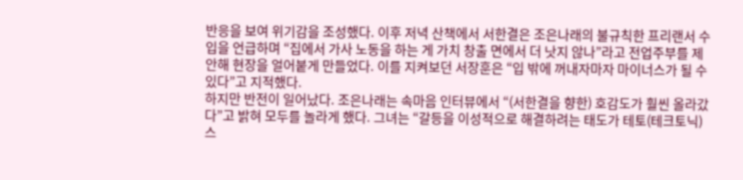반응을 보여 위기감을 조성했다. 이후 저녁 산책에서 서한결은 조은나래의 불규칙한 프리랜서 수입을 언급하며 “집에서 가사 노동을 하는 게 가치 창출 면에서 더 낫지 않나”라고 전업주부를 제안해 현장을 얼어붙게 만들었다. 이를 지켜보던 서장훈은 “입 밖에 꺼내자마자 마이너스가 될 수 있다”고 지적했다.
하지만 반전이 일어났다. 조은나래는 속마음 인터뷰에서 “(서한결을 향한) 호감도가 훨씬 올라갔다”고 밝혀 모두를 놀라게 했다. 그녀는 “갈등을 이성적으로 해결하려는 태도가 테토(테크토닉)스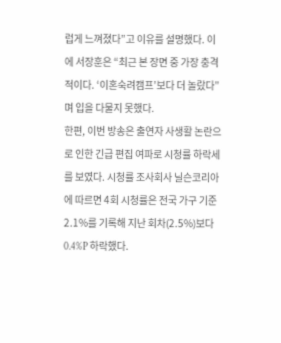럽게 느껴졌다”고 이유를 설명했다. 이에 서장훈은 “최근 본 장면 중 가장 충격적이다. ‘이혼숙려캠프’보다 더 놀랐다”며 입을 다물지 못했다.
한편, 이번 방송은 출연자 사생활 논란으로 인한 긴급 편집 여파로 시청률 하락세를 보였다. 시청률 조사회사 닐슨코리아에 따르면 4회 시청률은 전국 가구 기준 2.1%를 기록해 지난 회차(2.5%)보다 0.4%P 하락했다.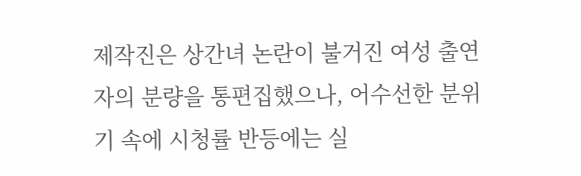제작진은 상간녀 논란이 불거진 여성 출연자의 분량을 통편집했으나, 어수선한 분위기 속에 시청률 반등에는 실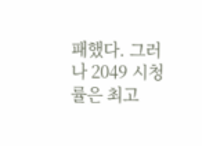패했다. 그러나 2049 시청률은 최고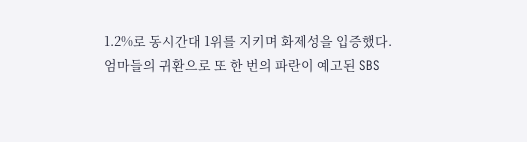1.2%로 동시간대 1위를 지키며 화제성을 입증했다.
엄마들의 귀환으로 또 한 번의 파란이 예고된 SBS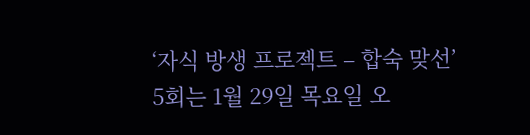‘자식 방생 프로젝트 – 합숙 맞선’ 5회는 1월 29일 목요일 오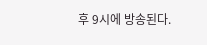후 9시에 방송된다.